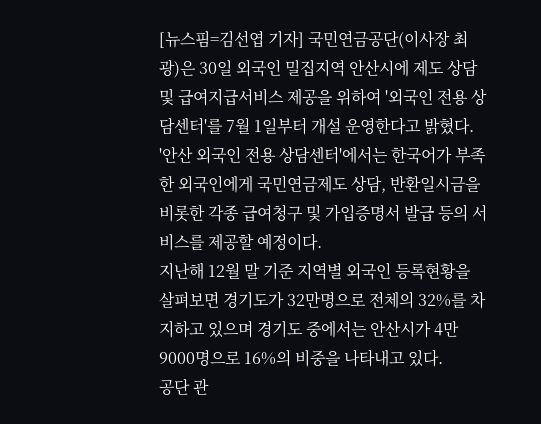[뉴스핌=김선엽 기자] 국민연금공단(이사장 최광)은 30일 외국인 밀집지역 안산시에 제도 상담 및 급여지급서비스 제공을 위하여 '외국인 전용 상담센터'를 7월 1일부터 개설 운영한다고 밝혔다.
'안산 외국인 전용 상담센터'에서는 한국어가 부족한 외국인에게 국민연금제도 상담, 반환일시금을 비롯한 각종 급여청구 및 가입증명서 발급 등의 서비스를 제공할 예정이다.
지난해 12월 말 기준 지역별 외국인 등록현황을 살펴보면 경기도가 32만명으로 전체의 32%를 차지하고 있으며 경기도 중에서는 안산시가 4만9000명으로 16%의 비중을 나타내고 있다.
공단 관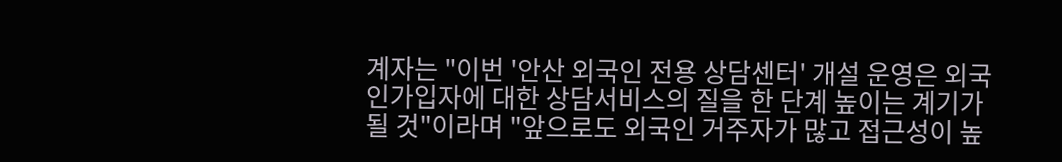계자는 "이번 '안산 외국인 전용 상담센터' 개설 운영은 외국인가입자에 대한 상담서비스의 질을 한 단계 높이는 계기가 될 것"이라며 "앞으로도 외국인 거주자가 많고 접근성이 높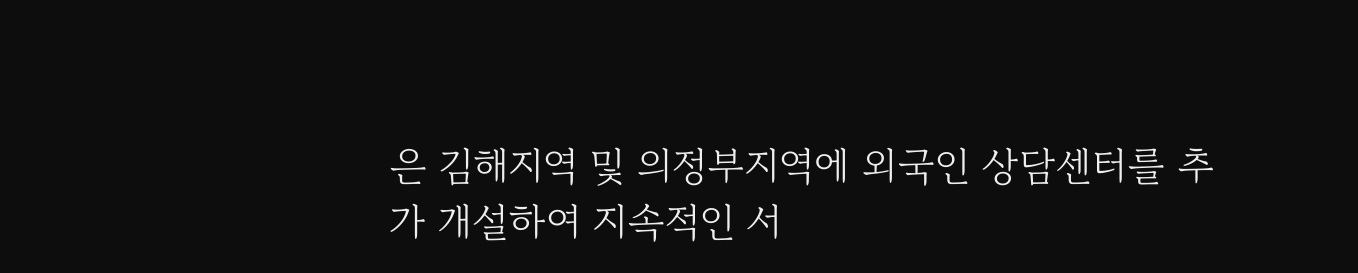은 김해지역 및 의정부지역에 외국인 상담센터를 추가 개설하여 지속적인 서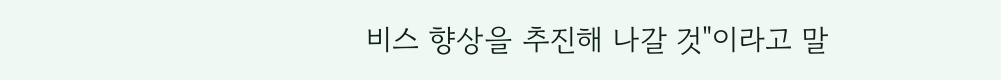비스 향상을 추진해 나갈 것"이라고 말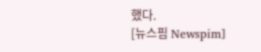했다.
[뉴스핌 Newspim]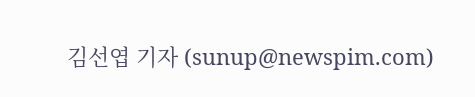김선엽 기자 (sunup@newspim.com)